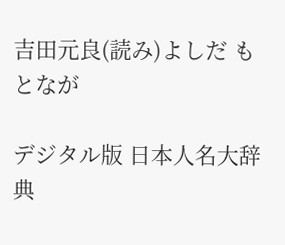吉田元良(読み)よしだ もとなが

デジタル版 日本人名大辞典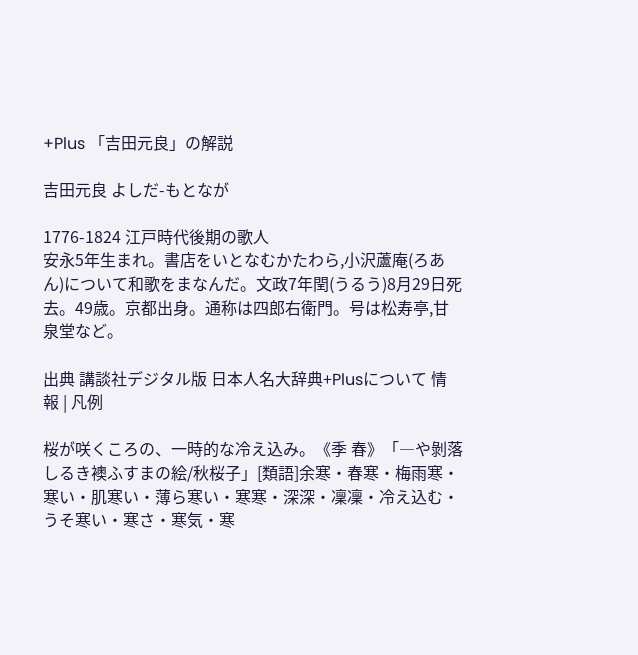+Plus 「吉田元良」の解説

吉田元良 よしだ-もとなが

1776-1824 江戸時代後期の歌人
安永5年生まれ。書店をいとなむかたわら,小沢蘆庵(ろあん)について和歌をまなんだ。文政7年閏(うるう)8月29日死去。49歳。京都出身。通称は四郎右衛門。号は松寿亭,甘泉堂など。

出典 講談社デジタル版 日本人名大辞典+Plusについて 情報 | 凡例

桜が咲くころの、一時的な冷え込み。《季 春》「―や剝落しるき襖ふすまの絵/秋桜子」[類語]余寒・春寒・梅雨寒・寒い・肌寒い・薄ら寒い・寒寒・深深・凜凜・冷え込む・うそ寒い・寒さ・寒気・寒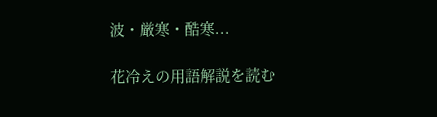波・厳寒・酷寒...

花冷えの用語解説を読む